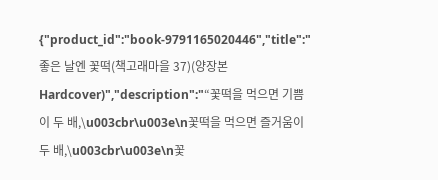{"product_id":"book-9791165020446","title":"좋은 날엔 꽃떡(책고래마을 37)(양장본 Hardcover)","description":"“꽃떡을 먹으면 기쁨이 두 배,\u003cbr\u003e\n꽃떡을 먹으면 즐거움이 두 배,\u003cbr\u003e\n꽃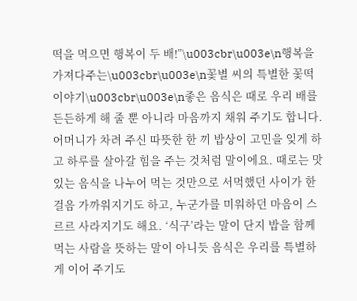떡을 먹으면 행복이 두 배!”\u003cbr\u003e\n행복을 가져다주는\u003cbr\u003e\n꽃별 씨의 특별한 꽃떡 이야기\u003cbr\u003e\n좋은 음식은 때로 우리 배를 든든하게 해 줄 뿐 아니라 마음까지 채워 주기도 합니다. 어머니가 차려 주신 따뜻한 한 끼 밥상이 고민을 잊게 하고 하루를 살아갈 힘을 주는 것처럼 말이에요. 때로는 맛있는 음식을 나누어 먹는 것만으로 서먹했던 사이가 한걸음 가까워지기도 하고, 누군가를 미워하던 마음이 스르르 사라지기도 해요. ‘식구’라는 말이 단지 밥을 함께 먹는 사람을 뜻하는 말이 아니듯 음식은 우리를 특별하게 이어 주기도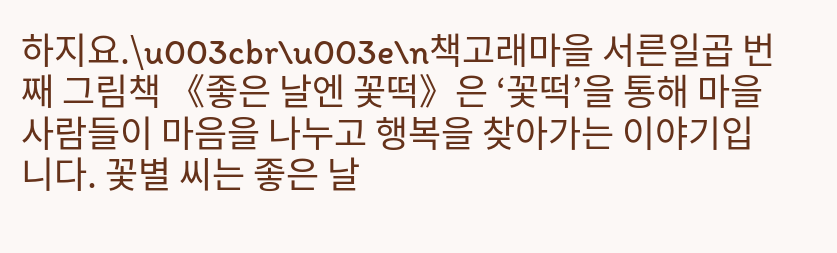하지요.\u003cbr\u003e\n책고래마을 서른일곱 번째 그림책 《좋은 날엔 꽃떡》은 ‘꽃떡’을 통해 마을 사람들이 마음을 나누고 행복을 찾아가는 이야기입니다. 꽃별 씨는 좋은 날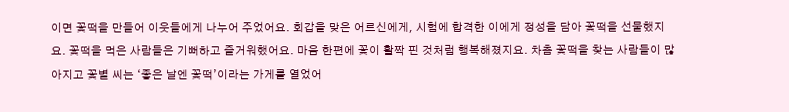이면 꽃떡을 만들어 이웃들에게 나누어 주었어요. 회갑을 맞은 어르신에게, 시험에 합격한 이에게 정성을 담아 꽃떡을 선물했지요. 꽃떡을 먹은 사람들은 기뻐하고 즐거워했어요. 마음 한편에 꽃이 활짝 핀 것처럼 행복해졌지요. 차츰 꽃떡을 찾는 사람들이 많아지고 꽃별 씨는 ‘좋은 날엔 꽃떡’이라는 가게를 열었어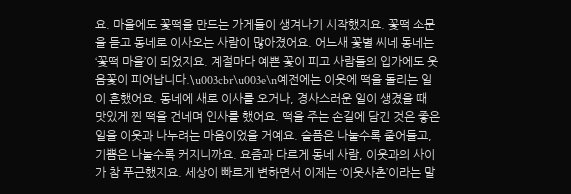요. 마을에도 꽃떡을 만드는 가게들이 생겨나기 시작했지요. 꽃떡 소문을 듣고 동네로 이사오는 사람이 많아졌어요. 어느새 꽃별 씨네 동네는 ‘꽃떡 마을’이 되었지요. 계절마다 예쁜 꽃이 피고 사람들의 입가에도 웃음꽃이 피어납니다.\u003cbr\u003e\n예전에는 이웃에 떡을 돌리는 일이 흔했어요. 동네에 새로 이사를 오거나, 경사스러운 일이 생겼을 때 맛있게 찐 떡을 건네며 인사를 했어요. 떡을 주는 손길에 담긴 것은 좋은 일을 이웃과 나누려는 마음이었을 거예요. 슬픔은 나눌수록 줄어들고, 기쁨은 나눌수록 커지니까요. 요즘과 다르게 동네 사람, 이웃과의 사이가 참 푸근했지요. 세상이 빠르게 변하면서 이제는 ‘이웃사촌’이라는 말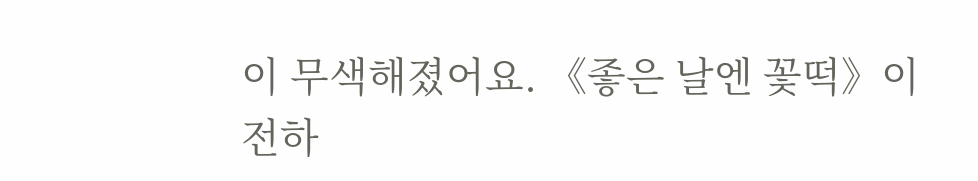이 무색해졌어요. 《좋은 날엔 꽃떡》이 전하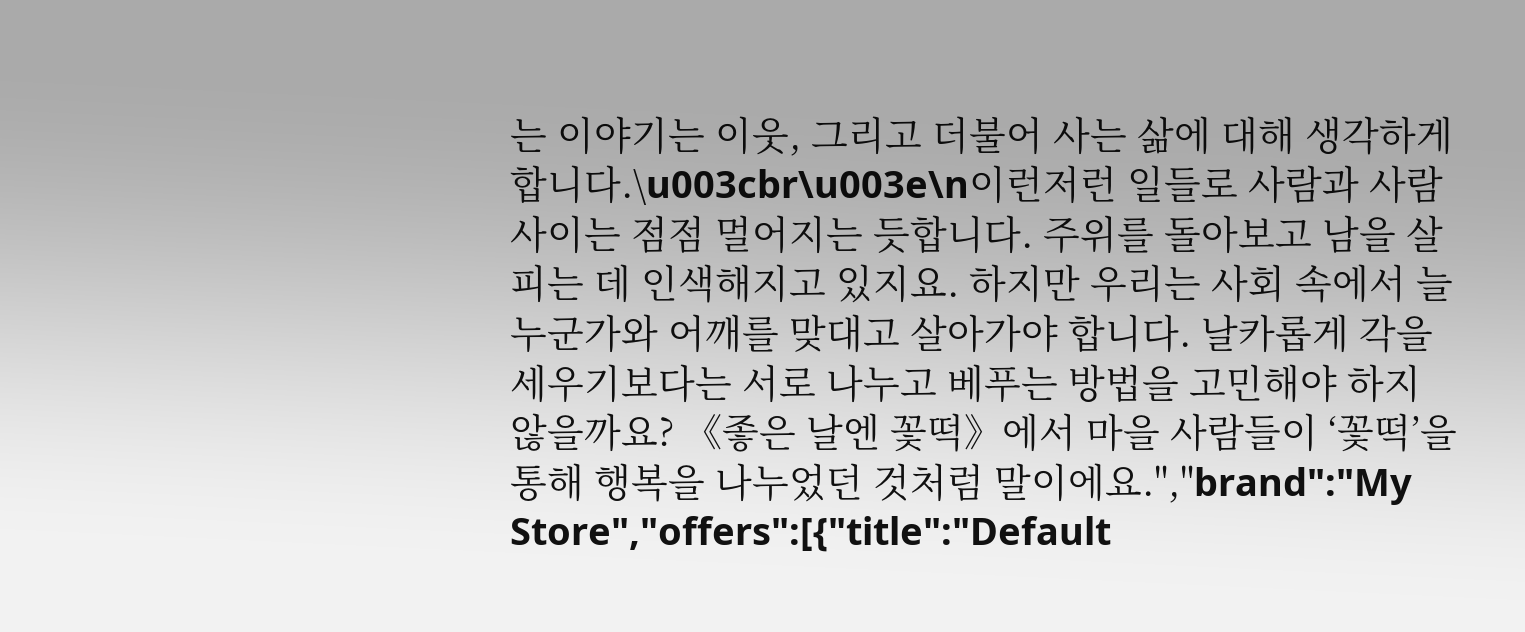는 이야기는 이웃, 그리고 더불어 사는 삶에 대해 생각하게 합니다.\u003cbr\u003e\n이런저런 일들로 사람과 사람 사이는 점점 멀어지는 듯합니다. 주위를 돌아보고 남을 살피는 데 인색해지고 있지요. 하지만 우리는 사회 속에서 늘 누군가와 어깨를 맞대고 살아가야 합니다. 날카롭게 각을 세우기보다는 서로 나누고 베푸는 방법을 고민해야 하지 않을까요? 《좋은 날엔 꽃떡》에서 마을 사람들이 ‘꽃떡’을 통해 행복을 나누었던 것처럼 말이에요.","brand":"My Store","offers":[{"title":"Default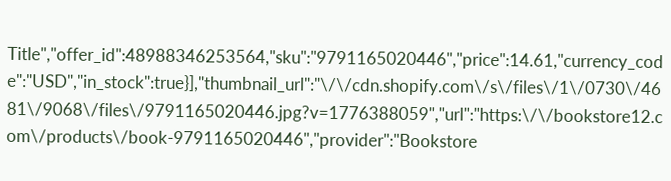Title","offer_id":48988346253564,"sku":"9791165020446","price":14.61,"currency_code":"USD","in_stock":true}],"thumbnail_url":"\/\/cdn.shopify.com\/s\/files\/1\/0730\/4681\/9068\/files\/9791165020446.jpg?v=1776388059","url":"https:\/\/bookstore12.com\/products\/book-9791165020446","provider":"Bookstore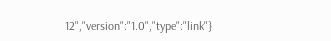12","version":"1.0","type":"link"}